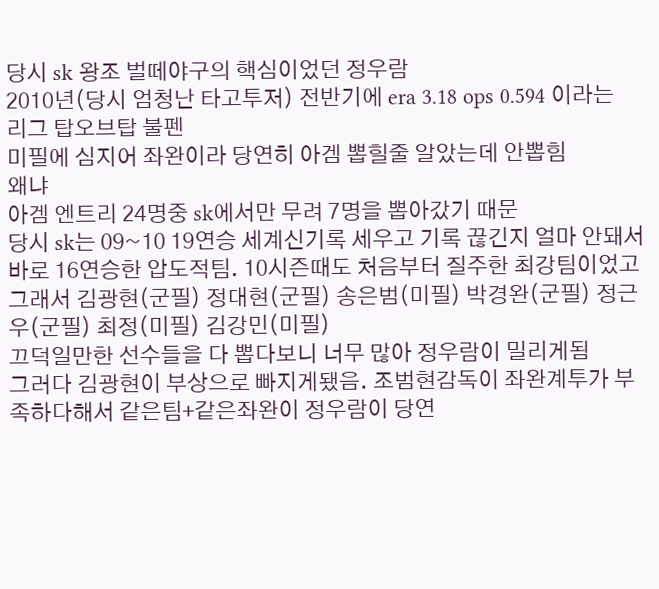당시 sk 왕조 벌떼야구의 핵심이었던 정우람
2010년(당시 엄청난 타고투저) 전반기에 era 3.18 ops 0.594 이라는 리그 탑오브탑 불펜
미필에 심지어 좌완이라 당연히 아겜 뽑힐줄 알았는데 안뽑힘
왜냐
아겜 엔트리 24명중 sk에서만 무려 7명을 뽑아갔기 때문
당시 sk는 09~10 19연승 세계신기록 세우고 기록 끊긴지 얼마 안돼서 바로 16연승한 압도적팀. 10시즌때도 처음부터 질주한 최강팀이었고
그래서 김광현(군필) 정대현(군필) 송은범(미필) 박경완(군필) 정근우(군필) 최정(미필) 김강민(미필)
끄덕일만한 선수들을 다 뽑다보니 너무 많아 정우람이 밀리게됨
그러다 김광현이 부상으로 빠지게됐음. 조범현감독이 좌완계투가 부족하다해서 같은팀+같은좌완이 정우람이 당연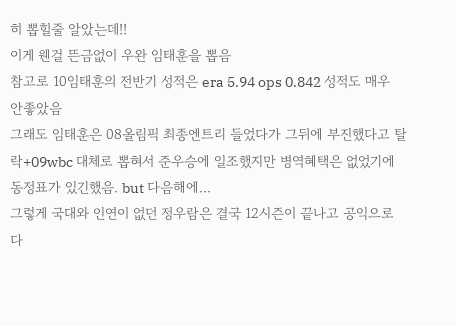히 뽑힐줄 알았는데!!
이게 웬걸 뜬금없이 우완 임태훈을 뽑음
참고로 10임태훈의 전반기 성적은 era 5.94 ops 0.842 성적도 매우 안좋았음
그래도 임태훈은 08올림픽 최종엔트리 들었다가 그뒤에 부진했다고 탈락+09wbc 대체로 뽑혀서 준우승에 일조했지만 병역혜택은 없었기에 동정표가 있긴했음. but 다음해에...
그렇게 국대와 인연이 없던 정우람은 결국 12시즌이 끝나고 공익으로 다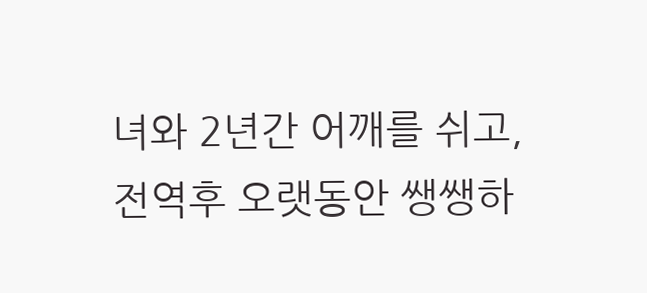녀와 2년간 어깨를 쉬고, 전역후 오랫동안 쌩쌩하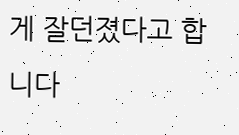게 잘던졌다고 합니다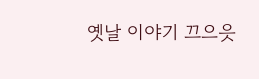옛날 이야기 끄으읏